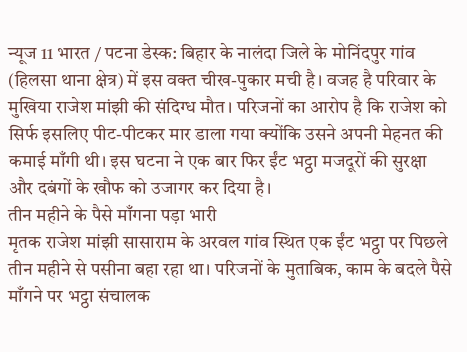न्यूज 11 भारत / पटना डेस्क: बिहार के नालंदा जिले के मोनिंदपुर गांव (हिलसा थाना क्षेत्र) में इस वक्त चीख-पुकार मची है। वजह है परिवार के मुखिया राजेश मांझी की संदिग्ध मौत। परिजनों का आरोप है कि राजेश को सिर्फ इसलिए पीट-पीटकर मार डाला गया क्योंकि उसने अपनी मेहनत की कमाई माँगी थी। इस घटना ने एक बार फिर ईंट भट्ठा मजदूरों की सुरक्षा और दबंगों के खौफ को उजागर कर दिया है।
तीन महीने के पैसे माँगना पड़ा भारी
मृतक राजेश मांझी सासाराम के अरवल गांव स्थित एक ईंट भट्ठा पर पिछले तीन महीने से पसीना बहा रहा था। परिजनों के मुताबिक, काम के बदले पैसे माँगने पर भट्ठा संचालक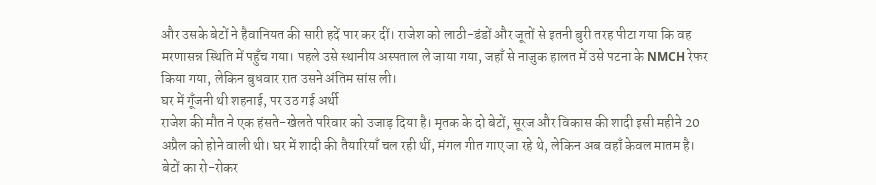और उसके बेटों ने हैवानियत की सारी हदें पार कर दीं। राजेश को लाठी-डंडों और जूतों से इतनी बुरी तरह पीटा गया कि वह मरणासन्न स्थिति में पहुँच गया। पहले उसे स्थानीय अस्पताल ले जाया गया, जहाँ से नाजुक हालत में उसे पटना के NMCH रेफर किया गया, लेकिन बुधवार रात उसने अंतिम सांस ली।
घर में गूँजनी थी शहनाई, पर उठ गई अर्थी
राजेश की मौत ने एक हंसते-खेलते परिवार को उजाड़ दिया है। मृतक के दो बेटों, सूरज और विकास की शादी इसी महीने 20 अप्रैल को होने वाली थी। घर में शादी की तैयारियाँ चल रही थीं, मंगल गीत गाए जा रहे थे, लेकिन अब वहाँ केवल मातम है। बेटों का रो-रोकर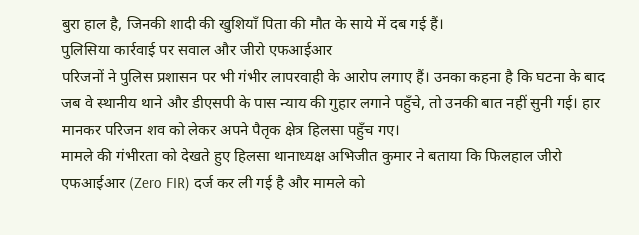बुरा हाल है, जिनकी शादी की खुशियाँ पिता की मौत के साये में दब गई हैं।
पुलिसिया कार्रवाई पर सवाल और जीरो एफआईआर
परिजनों ने पुलिस प्रशासन पर भी गंभीर लापरवाही के आरोप लगाए हैं। उनका कहना है कि घटना के बाद जब वे स्थानीय थाने और डीएसपी के पास न्याय की गुहार लगाने पहुँचे, तो उनकी बात नहीं सुनी गई। हार मानकर परिजन शव को लेकर अपने पैतृक क्षेत्र हिलसा पहुँच गए।
मामले की गंभीरता को देखते हुए हिलसा थानाध्यक्ष अभिजीत कुमार ने बताया कि फिलहाल जीरो एफआईआर (Zero FIR) दर्ज कर ली गई है और मामले को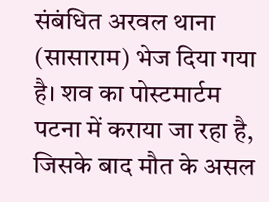संबंधित अरवल थाना (सासाराम) भेज दिया गया है। शव का पोस्टमार्टम पटना में कराया जा रहा है, जिसके बाद मौत के असल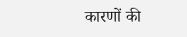कारणों की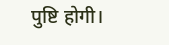पुष्टि होगी।